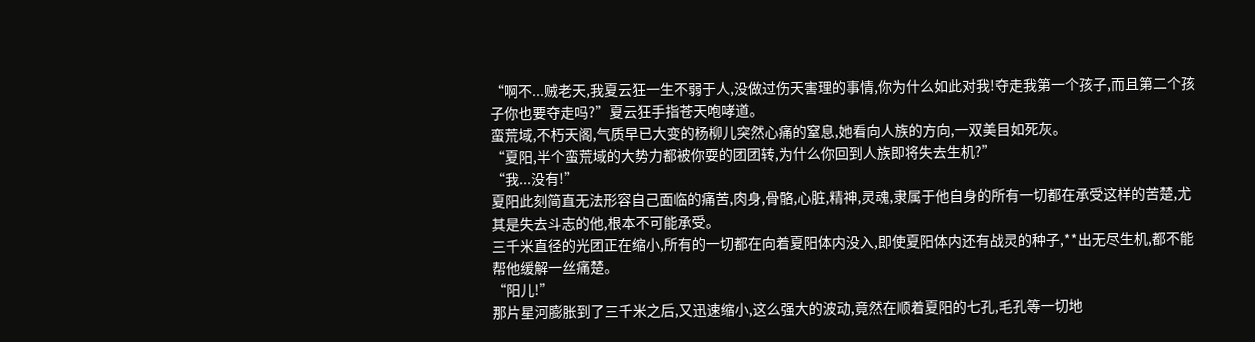“啊不...贼老天,我夏云狂一生不弱于人,没做过伤天害理的事情,你为什么如此对我!夺走我第一个孩子,而且第二个孩子你也要夺走吗?”夏云狂手指苍天咆哮道。
蛮荒域,不朽天阁,气质早已大变的杨柳儿突然心痛的窒息,她看向人族的方向,一双美目如死灰。
“夏阳,半个蛮荒域的大势力都被你耍的团团转,为什么你回到人族即将失去生机?”
“我...没有!”
夏阳此刻简直无法形容自己面临的痛苦,肉身,骨骼,心脏,精神,灵魂,隶属于他自身的所有一切都在承受这样的苦楚,尤其是失去斗志的他,根本不可能承受。
三千米直径的光团正在缩小,所有的一切都在向着夏阳体内没入,即使夏阳体内还有战灵的种子,**出无尽生机,都不能帮他缓解一丝痛楚。
“阳儿!”
那片星河膨胀到了三千米之后,又迅速缩小,这么强大的波动,竟然在顺着夏阳的七孔,毛孔等一切地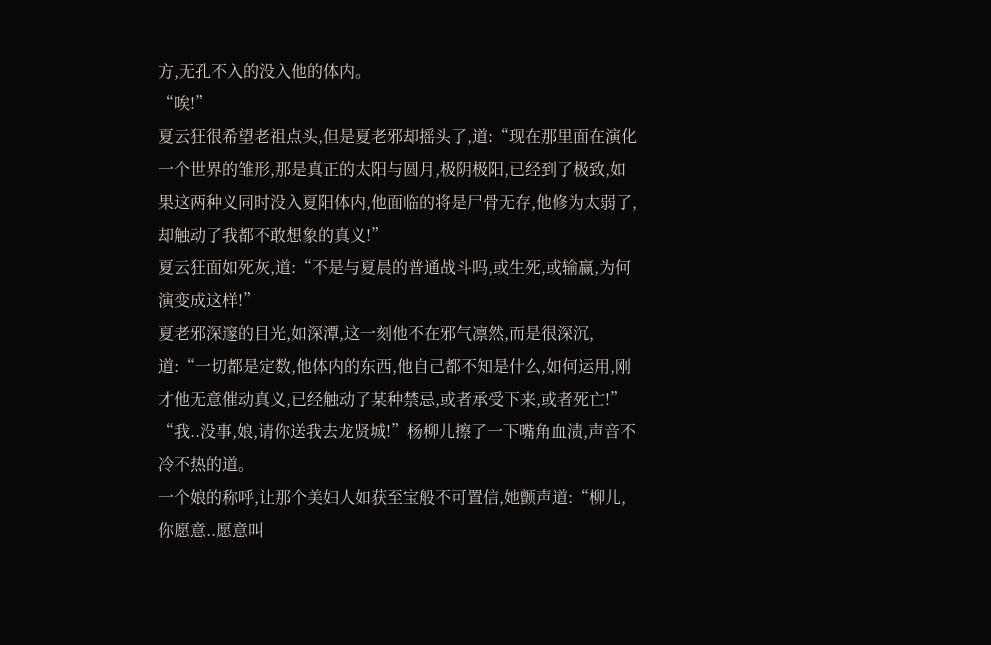方,无孔不入的没入他的体内。
“唉!”
夏云狂很希望老祖点头,但是夏老邪却摇头了,道:“现在那里面在演化一个世界的雏形,那是真正的太阳与圆月,极阴极阳,已经到了极致,如果这两种义同时没入夏阳体内,他面临的将是尸骨无存,他修为太弱了,却触动了我都不敢想象的真义!”
夏云狂面如死灰,道:“不是与夏晨的普通战斗吗,或生死,或输赢,为何演变成这样!”
夏老邪深邃的目光,如深潭,这一刻他不在邪气凛然,而是很深沉,道:“一切都是定数,他体内的东西,他自己都不知是什么,如何运用,刚才他无意催动真义,已经触动了某种禁忌,或者承受下来,或者死亡!”
“我..没事,娘,请你送我去龙贤城!”杨柳儿擦了一下嘴角血渍,声音不冷不热的道。
一个娘的称呼,让那个美妇人如获至宝般不可置信,她颤声道:“柳儿,你愿意..愿意叫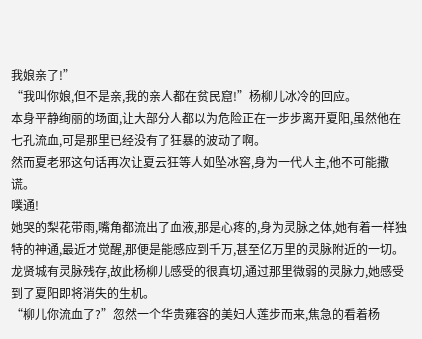我娘亲了!”
“我叫你娘,但不是亲,我的亲人都在贫民窟!”杨柳儿冰冷的回应。
本身平静绚丽的场面,让大部分人都以为危险正在一步步离开夏阳,虽然他在七孔流血,可是那里已经没有了狂暴的波动了啊。
然而夏老邪这句话再次让夏云狂等人如坠冰窖,身为一代人主,他不可能撒谎。
噗通!
她哭的梨花带雨,嘴角都流出了血液,那是心疼的,身为灵脉之体,她有着一样独特的神通,最近才觉醒,那便是能感应到千万,甚至亿万里的灵脉附近的一切。
龙贤城有灵脉残存,故此杨柳儿感受的很真切,通过那里微弱的灵脉力,她感受到了夏阳即将消失的生机。
“柳儿你流血了?”忽然一个华贵雍容的美妇人莲步而来,焦急的看着杨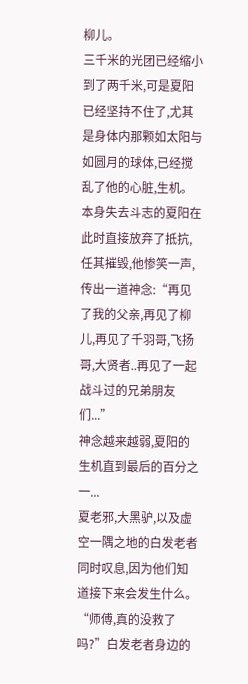柳儿。
三千米的光团已经缩小到了两千米,可是夏阳已经坚持不住了,尤其是身体内那颗如太阳与如圆月的球体,已经搅乱了他的心脏,生机。
本身失去斗志的夏阳在此时直接放弃了抵抗,任其摧毁,他惨笑一声,传出一道神念:“再见了我的父亲,再见了柳儿,再见了千羽哥,飞扬哥,大贤者..再见了一起战斗过的兄弟朋友们...”
神念越来越弱,夏阳的生机直到最后的百分之一...
夏老邪,大黑驴,以及虚空一隅之地的白发老者同时叹息,因为他们知道接下来会发生什么。
“师傅,真的没救了吗?”白发老者身边的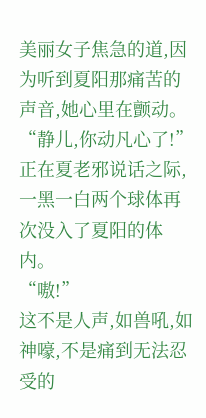美丽女子焦急的道,因为听到夏阳那痛苦的声音,她心里在颤动。
“静儿,你动凡心了!”
正在夏老邪说话之际,一黑一白两个球体再次没入了夏阳的体内。
“嗷!”
这不是人声,如兽吼,如神嚎,不是痛到无法忍受的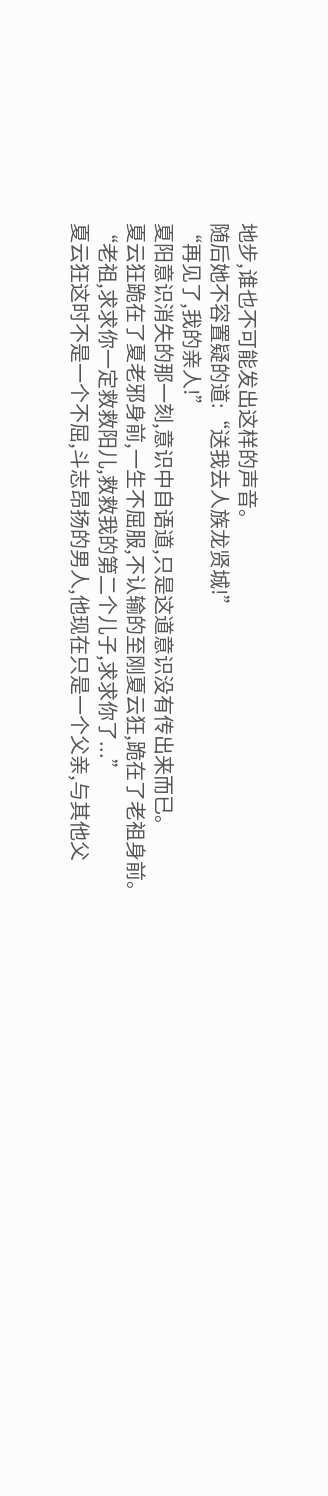地步,谁也不可能发出这样的声音。
随后她不容置疑的道:“送我去人族龙贤城!”
“再见了,我的亲人!”
夏阳意识消失的那一刻,意识中自语道,只是这道意识没有传出来而已。
夏云狂跪在了夏老邪身前,一生不屈服,不认输的至刚夏云狂,跪在了老祖身前。
“老祖,求求你一定救救阳儿,救救我的第二个儿子,求求你了...”
夏云狂这时不是一个不屈,斗志昂扬的男人,他现在只是一个父亲,与其他父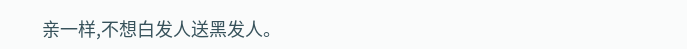亲一样,不想白发人送黑发人。